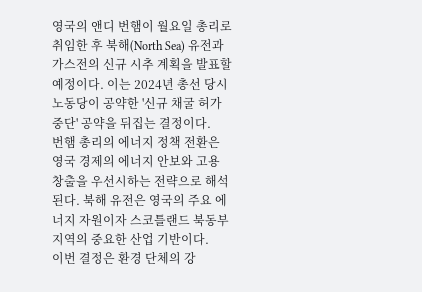영국의 앤디 번햄이 월요일 총리로 취임한 후 북해(North Sea) 유전과 가스전의 신규 시추 계획을 발표할 예정이다. 이는 2024년 총선 당시 노동당이 공약한 '신규 채굴 허가 중단' 공약을 뒤집는 결정이다.
번햄 총리의 에너지 정책 전환은 영국 경제의 에너지 안보와 고용 창출을 우선시하는 전략으로 해석된다. 북해 유전은 영국의 주요 에너지 자원이자 스코틀랜드 북동부 지역의 중요한 산업 기반이다.
이번 결정은 환경 단체의 강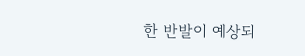한 반발이 예상되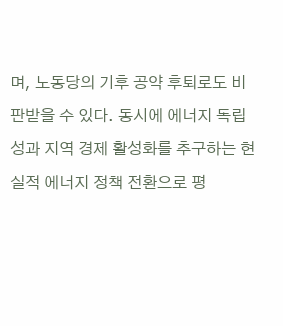며, 노동당의 기후 공약 후퇴로도 비판받을 수 있다. 동시에 에너지 독립성과 지역 경제 활성화를 추구하는 현실적 에너지 정책 전환으로 평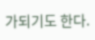가되기도 한다.